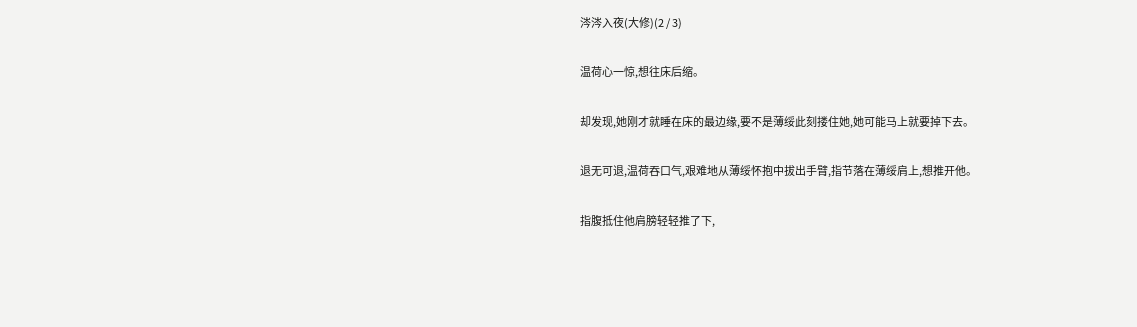涔涔入夜(大修)(2 / 3)

温荷心一惊,想往床后缩。

却发现,她刚才就睡在床的最边缘,要不是薄绥此刻搂住她,她可能马上就要掉下去。

退无可退,温荷吞口气,艰难地从薄绥怀抱中拔出手臂,指节落在薄绥肩上,想推开他。

指腹抵住他肩膀轻轻推了下,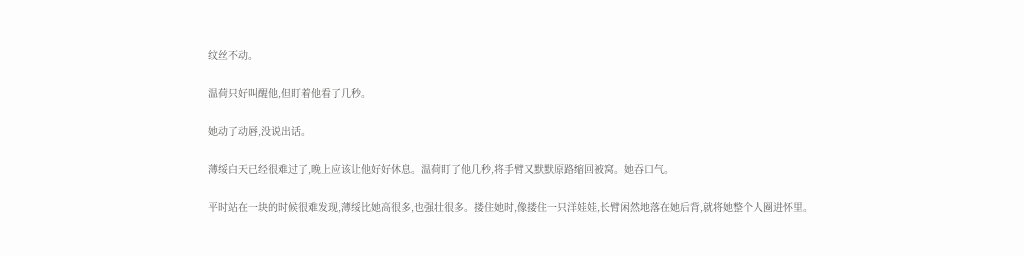纹丝不动。

温荷只好叫醒他,但盯着他看了几秒。

她动了动唇,没说出话。

薄绥白天已经很难过了,晚上应该让他好好休息。温荷盯了他几秒,将手臂又默默原路缩回被窝。她吞口气。

平时站在一块的时候很难发现,薄绥比她高很多,也强壮很多。搂住她时,像搂住一只洋娃娃,长臂闲然地落在她后背,就将她整个人圈进怀里。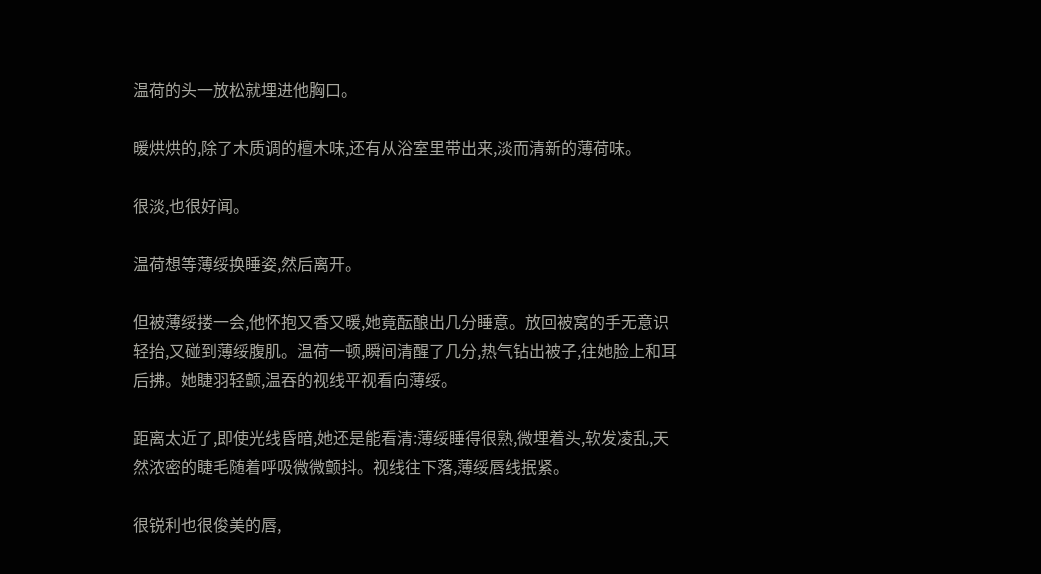温荷的头一放松就埋进他胸口。

暖烘烘的,除了木质调的檀木味,还有从浴室里带出来,淡而清新的薄荷味。

很淡,也很好闻。

温荷想等薄绥换睡姿,然后离开。

但被薄绥搂一会,他怀抱又香又暖,她竟酝酿出几分睡意。放回被窝的手无意识轻抬,又碰到薄绥腹肌。温荷一顿,瞬间清醒了几分,热气钻出被子,往她脸上和耳后拂。她睫羽轻颤,温吞的视线平视看向薄绥。

距离太近了,即使光线昏暗,她还是能看清:薄绥睡得很熟,微埋着头,软发凌乱,天然浓密的睫毛随着呼吸微微颤抖。视线往下落,薄绥唇线抿紧。

很锐利也很俊美的唇,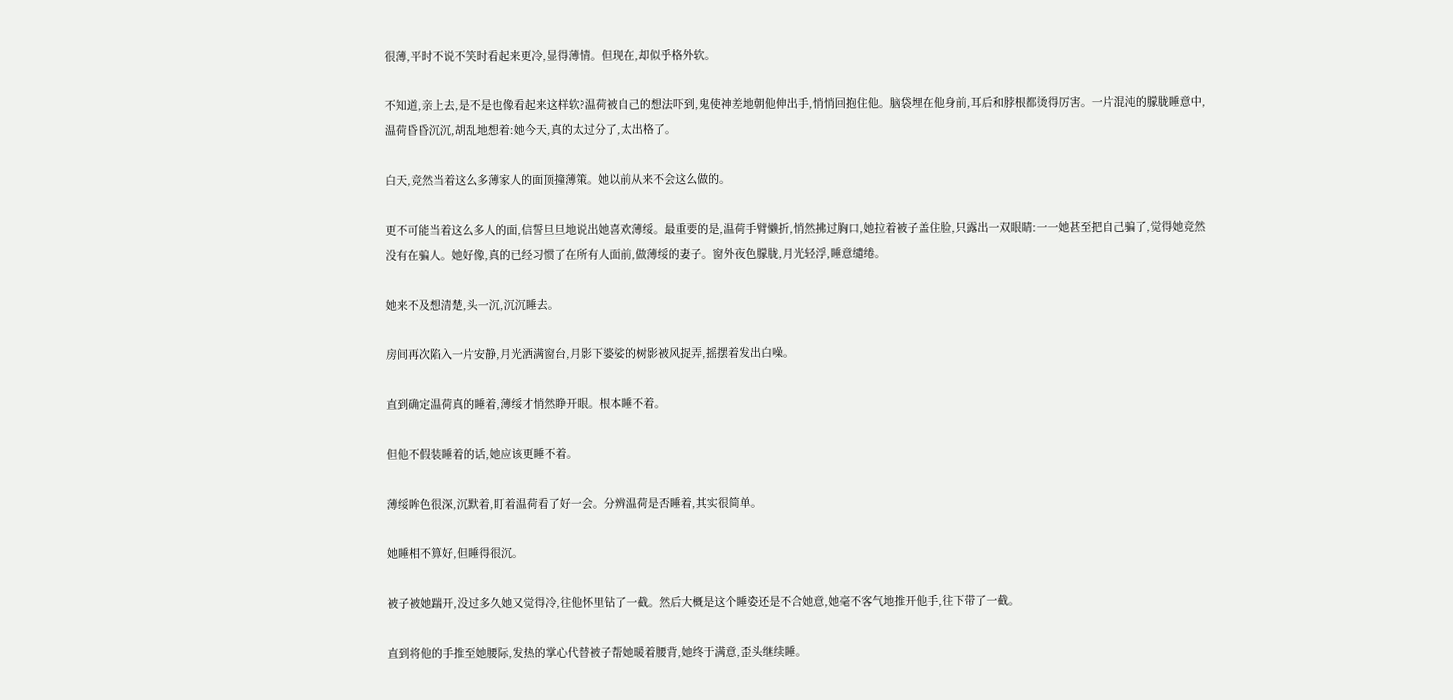很薄,平时不说不笑时看起来更冷,显得薄情。但现在,却似乎格外软。

不知道,亲上去,是不是也像看起来这样软?温荷被自己的想法吓到,鬼使神差地朝他伸出手,悄悄回抱住他。脑袋埋在他身前,耳后和脖根都烫得厉害。一片混沌的朦胧睡意中,温荷昏昏沉沉,胡乱地想着:她今天,真的太过分了,太出格了。

白天,竞然当着这么多薄家人的面顶撞薄策。她以前从来不会这么做的。

更不可能当着这么多人的面,信誓旦旦地说出她喜欢薄绥。最重要的是,温荷手臂懒折,悄然拂过胸口,她拉着被子盖住脸,只露出一双眼睛:一一她甚至把自己骗了,觉得她竞然没有在骗人。她好像,真的已经习惯了在所有人面前,做薄绥的妻子。窗外夜色朦胧,月光轻浮,睡意缱绻。

她来不及想清楚,头一沉,沉沉睡去。

房间再次陷入一片安静,月光洒满窗台,月影下婆娑的树影被风捉弄,摇摆着发出白噪。

直到确定温荷真的睡着,薄绥才悄然睁开眼。根本睡不着。

但他不假装睡着的话,她应该更睡不着。

薄绥眸色很深,沉默着,盯着温荷看了好一会。分辨温荷是否睡着,其实很简单。

她睡相不算好,但睡得很沉。

被子被她踹开,没过多久她又觉得冷,往他怀里钻了一截。然后大概是这个睡姿还是不合她意,她毫不客气地推开他手,往下带了一截。

直到将他的手推至她腰际,发热的掌心代替被子帮她暖着腰背,她终于满意,歪头继续睡。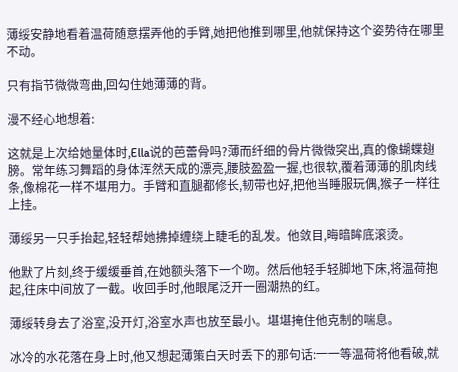薄绥安静地看着温荷随意摆弄他的手臂,她把他推到哪里,他就保持这个姿势待在哪里不动。

只有指节微微弯曲,回勾住她薄薄的背。

漫不经心地想着:

这就是上次给她量体时,Ella说的芭蕾骨吗?薄而纤细的骨片微微突出,真的像蝴蝶翅膀。常年练习舞蹈的身体浑然天成的漂亮,腰肢盈盈一握,也很软,覆着薄薄的肌肉线条,像棉花一样不堪用力。手臂和直腿都修长,韧带也好,把他当睡服玩偶,猴子一样往上挂。

薄绥另一只手抬起,轻轻帮她拂掉缠绕上睫毛的乱发。他敛目,晦暗眸底滚烫。

他默了片刻,终于缓缓垂首,在她额头落下一个吻。然后他轻手轻脚地下床,将温荷抱起,往床中间放了一截。收回手时,他眼尾泛开一圈潮热的红。

薄绥转身去了浴室,没开灯,浴室水声也放至最小。堪堪掩住他克制的喘息。

冰冷的水花落在身上时,他又想起薄策白天时丢下的那句话:一一等温荷将他看破,就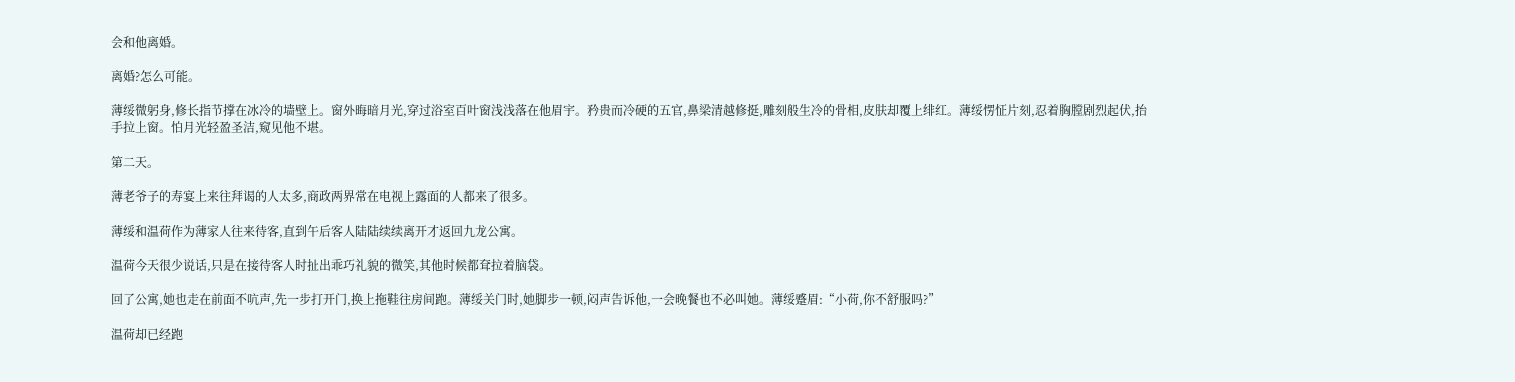会和他离婚。

离婚?怎么可能。

薄绥微躬身,修长指节撑在冰冷的墙壁上。窗外晦暗月光,穿过浴室百叶窗浅浅落在他眉宇。矜贵而冷硬的五官,鼻梁清越修挺,雕刻般生冷的骨相,皮肤却覆上绯红。薄绥愣怔片刻,忍着胸膛剧烈起伏,抬手拉上窗。怕月光轻盈圣洁,窥见他不堪。

第二天。

薄老爷子的寿宴上来往拜谒的人太多,商政两界常在电视上露面的人都来了很多。

薄绥和温荷作为薄家人往来待客,直到午后客人陆陆续续离开才返回九龙公寓。

温荷今天很少说话,只是在接待客人时扯出乖巧礼貌的微笑,其他时候都耷拉着脑袋。

回了公寓,她也走在前面不吭声,先一步打开门,换上拖鞋往房间跑。薄绥关门时,她脚步一顿,闷声告诉他,一会晚餐也不必叫她。薄绥蹙眉:“小荷,你不舒服吗?”

温荷却已经跑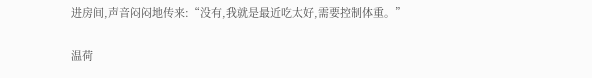进房间,声音闷闷地传来:“没有,我就是最近吃太好,需要控制体重。”

温荷